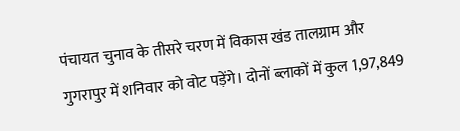पंचायत चुनाव के तीसरे चरण में विकास खंड तालग्राम और
गुगरापुर में शनिवार को वोट पड़ेंगे। दोनों ब्लाकों में कुल 1,97,849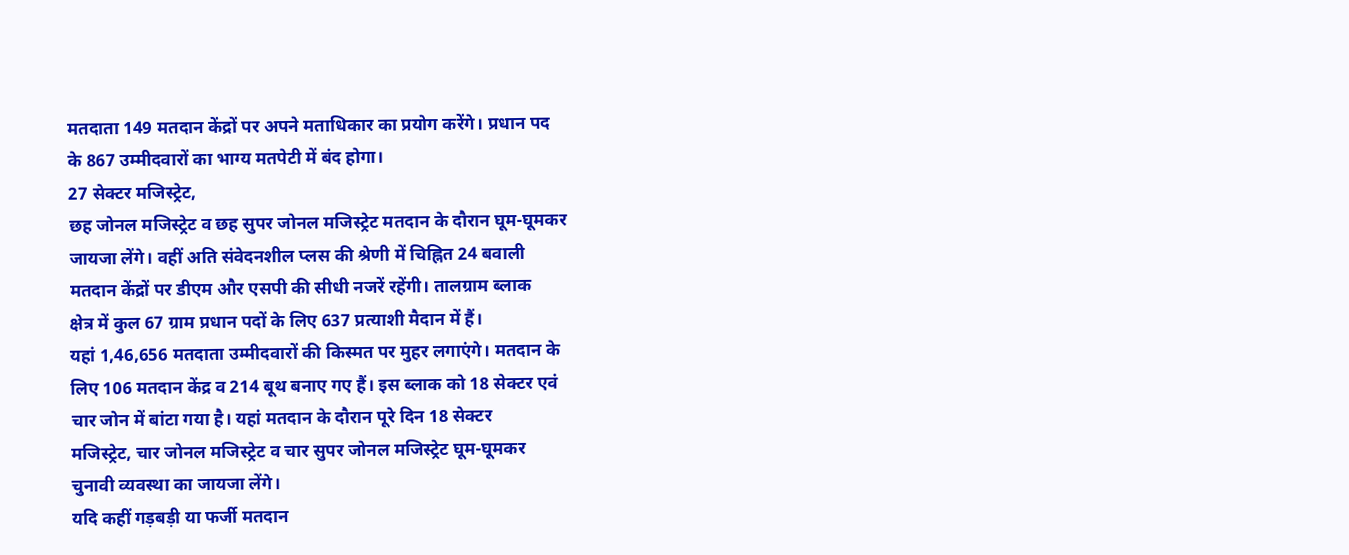मतदाता 149 मतदान केंद्रों पर अपने मताधिकार का प्रयोग करेंगे। प्रधान पद
के 867 उम्मीदवारों का भाग्य मतपेटी में बंद होगा।
27 सेक्टर मजिस्ट्रेट,
छह जोनल मजिस्ट्रेट व छह सुपर जोनल मजिस्ट्रेट मतदान के दौरान घूम-घूमकर
जायजा लेंगे। वहीं अति संवेदनशील प्लस की श्रेणी में चिह्नित 24 बवाली
मतदान केंद्रों पर डीएम और एसपी की सीधी नजरें रहेंगी। तालग्राम ब्लाक
क्षेत्र में कुल 67 ग्राम प्रधान पदों के लिए 637 प्रत्याशी मैदान में हैं।
यहां 1,46,656 मतदाता उम्मीदवारों की किस्मत पर मुहर लगाएंगे। मतदान के
लिए 106 मतदान केंद्र व 214 बूथ बनाए गए हैं। इस ब्लाक को 18 सेक्टर एवं
चार जोन में बांटा गया है। यहां मतदान के दौरान पूरे दिन 18 सेक्टर
मजिस्ट्रेट, चार जोनल मजिस्ट्रेट व चार सुपर जोनल मजिस्ट्रेट घूम-घूमकर
चुनावी व्यवस्था का जायजा लेंगे।
यदि कहीं गड़बड़ी या फर्जी मतदान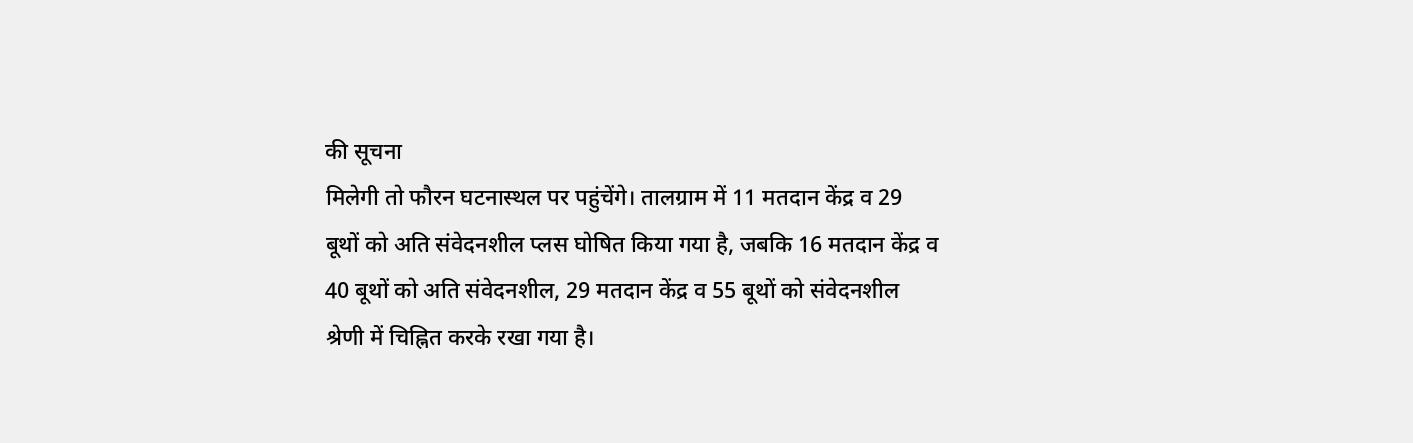की सूचना
मिलेगी तो फौरन घटनास्थल पर पहुंचेंगे। तालग्राम में 11 मतदान केंद्र व 29
बूथों को अति संवेदनशील प्लस घोषित किया गया है, जबकि 16 मतदान केंद्र व
40 बूथों को अति संवेदनशील, 29 मतदान केंद्र व 55 बूथों को संवेदनशील
श्रेणी में चिह्नित करके रखा गया है।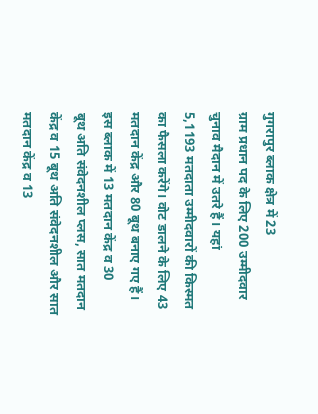गुगरापुर ब्लाक क्षेत्र में 23
ग्राम प्रधान पद के लिए 200 उम्मीदवार चुनाव मैदान में उतरे हैं। यहां
5,1193 मतदाता उम्मीदवारों की किस्मत का फैसला करेंगे। वोट डालने के लिए 43
मतदान केंद्र और 80 बूथ बनाए गए हैं। इस ब्लाक में 13 मतदान केंद्र व 30
बूथ अति संवेदनशील प्लस, सात मतदान केंद्र व 15 बूथ अति संवेदनशील और सात
मतदान केंद्र व 13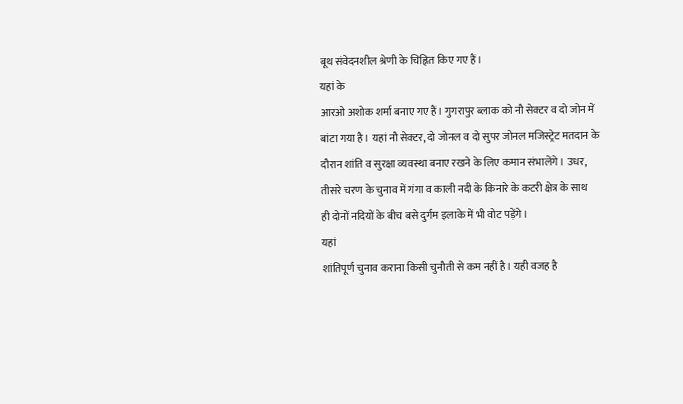बूथ संवेदनशील श्रेणी के चिह्नित किए गए हैं।
यहां के
आरओ अशोक शर्मा बनाए गए हैं। गुगरापुर ब्लाक को नौ सेक्टर व दो जोन में
बांटा गया है। यहां नौ सेक्टर, दो जोनल व दो सुपर जोनल मजिस्ट्रेट मतदान के
दौरान शांति व सुरक्षा व्यवस्था बनाए रखने के लिए कमान संभालेंगे। उधर,
तीसरे चरण के चुनाव में गंगा व काली नदी के किनारे के कटरी क्षेत्र के साथ
ही दोनों नदियों के बीच बसे दुर्गम इलाके में भी वोट पड़ेंगे।
यहां
शांतिपूर्ण चुनाव कराना किसी चुनौती से कम नहीं है। यही वजह है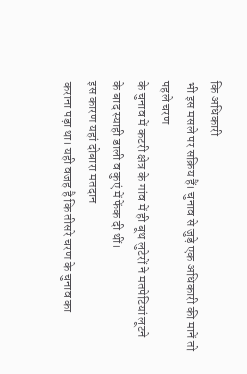कि अधिकारी
भी इस मसले पर सक्रिय हैं। चुनाव से जुड़े एक अधिकारी की मानें तो पहले चरण
के चुनाव में कटरी क्षेत्र के गांव में ही बूथ लुटेरों ने मतपेटियां लूटने
के बाद स्याही डाली व कुएं में फेंक दी थीं।
इस कारण यहां दोबारा मतदान
कराना पड़ा था। यही वजह है कि तीसरे चरण के चुनाव का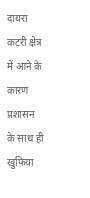दायरा कटरी क्षेत्र
में आने के कारण प्रशासन के साथ ही खुफिया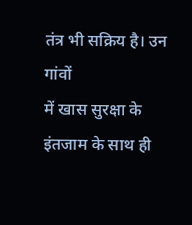तंत्र भी सक्रिय है। उन गांवों
में खास सुरक्षा के इंतजाम के साथ ही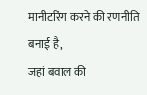मानीटरिंग करने की रणनीति बनाई है,
जहां बवाल की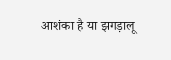आशंका है या झगड़ालू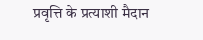प्रवृत्ति के प्रत्याशी मैदान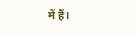में हैं।